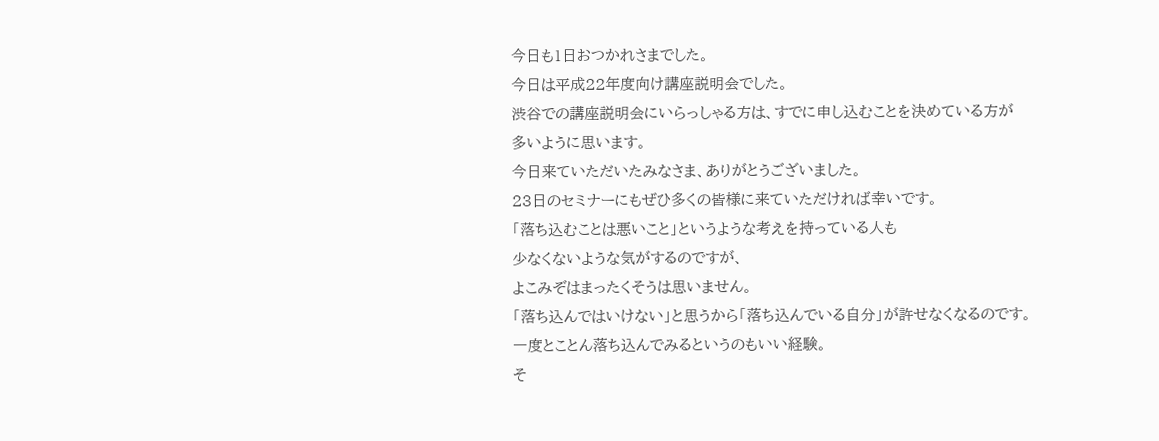今日も1日おつかれさまでした。
今日は平成22年度向け講座説明会でした。
渋谷での講座説明会にいらっしゃる方は、すでに申し込むことを決めている方が
多いように思います。
今日来ていただいたみなさま、ありがとうございました。
23日のセミナーにもぜひ多くの皆様に来ていただければ幸いです。
「落ち込むことは悪いこと」というような考えを持っている人も
少なくないような気がするのですが、
よこみぞはまったくそうは思いません。
「落ち込んではいけない」と思うから「落ち込んでいる自分」が許せなくなるのです。
一度とことん落ち込んでみるというのもいい経験。
そ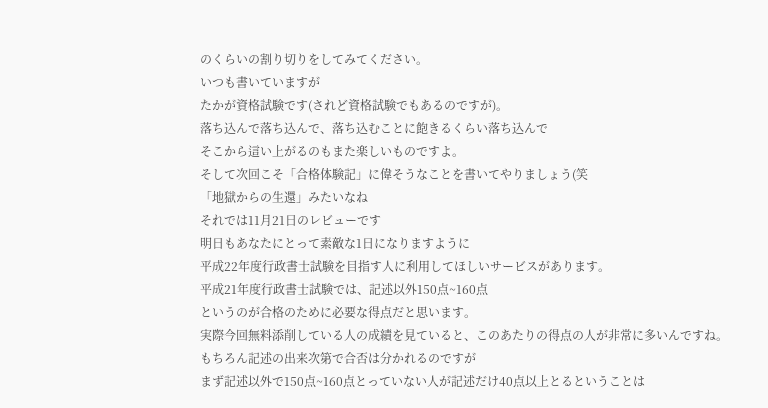のくらいの割り切りをしてみてください。
いつも書いていますが
たかが資格試験です(されど資格試験でもあるのですが)。
落ち込んで落ち込んで、落ち込むことに飽きるくらい落ち込んで
そこから這い上がるのもまた楽しいものですよ。
そして次回こそ「合格体験記」に偉そうなことを書いてやりましょう(笑
「地獄からの生還」みたいなね
それでは11月21日のレビューです
明日もあなたにとって素敵な1日になりますように
平成22年度行政書士試験を目指す人に利用してほしいサービスがあります。
平成21年度行政書士試験では、記述以外150点~160点
というのが合格のために必要な得点だと思います。
実際今回無料添削している人の成績を見ていると、このあたりの得点の人が非常に多いんですね。
もちろん記述の出来次第で合否は分かれるのですが
まず記述以外で150点~160点とっていない人が記述だけ40点以上とるということは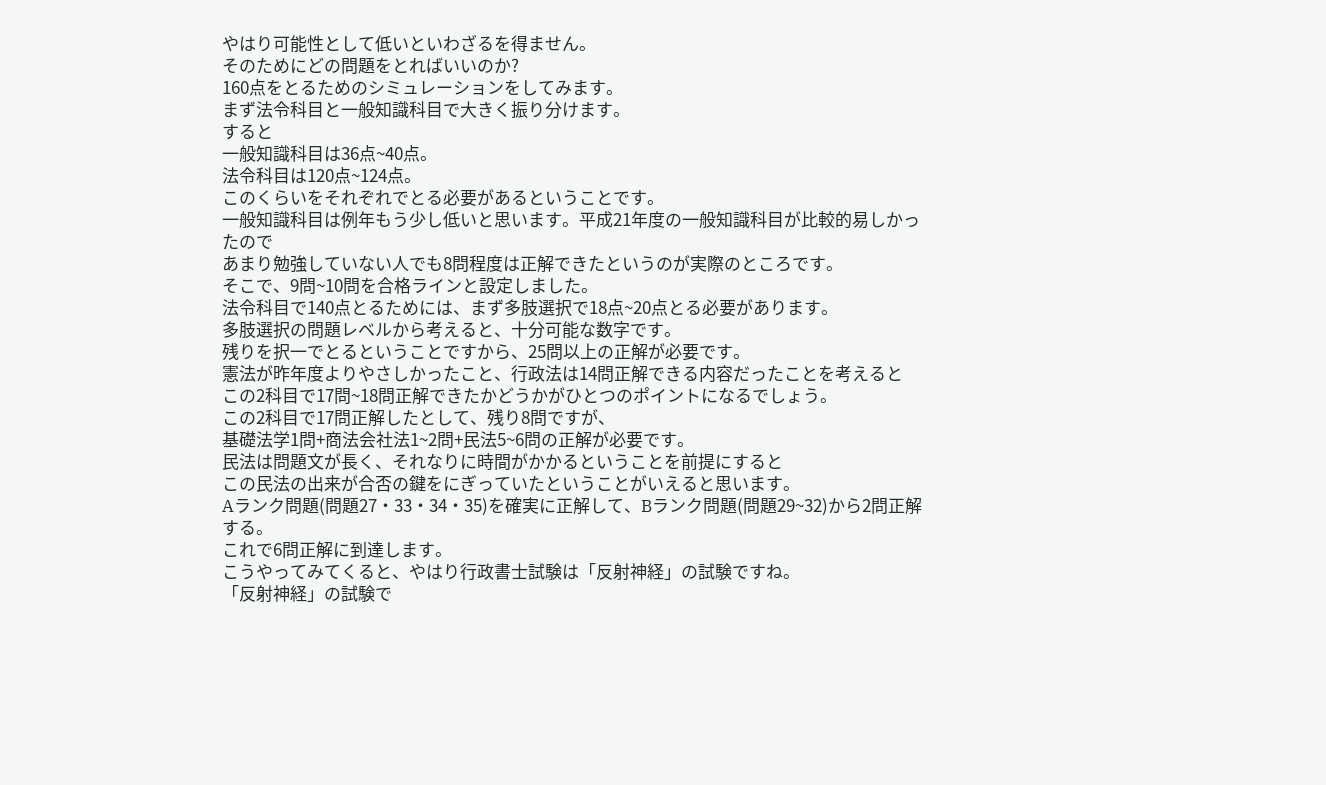やはり可能性として低いといわざるを得ません。
そのためにどの問題をとればいいのか?
160点をとるためのシミュレーションをしてみます。
まず法令科目と一般知識科目で大きく振り分けます。
すると
一般知識科目は36点~40点。
法令科目は120点~124点。
このくらいをそれぞれでとる必要があるということです。
一般知識科目は例年もう少し低いと思います。平成21年度の一般知識科目が比較的易しかったので
あまり勉強していない人でも8問程度は正解できたというのが実際のところです。
そこで、9問~10問を合格ラインと設定しました。
法令科目で140点とるためには、まず多肢選択で18点~20点とる必要があります。
多肢選択の問題レベルから考えると、十分可能な数字です。
残りを択一でとるということですから、25問以上の正解が必要です。
憲法が昨年度よりやさしかったこと、行政法は14問正解できる内容だったことを考えると
この2科目で17問~18問正解できたかどうかがひとつのポイントになるでしょう。
この2科目で17問正解したとして、残り8問ですが、
基礎法学1問+商法会社法1~2問+民法5~6問の正解が必要です。
民法は問題文が長く、それなりに時間がかかるということを前提にすると
この民法の出来が合否の鍵をにぎっていたということがいえると思います。
Aランク問題(問題27・33・34・35)を確実に正解して、Bランク問題(問題29~32)から2問正解する。
これで6問正解に到達します。
こうやってみてくると、やはり行政書士試験は「反射神経」の試験ですね。
「反射神経」の試験で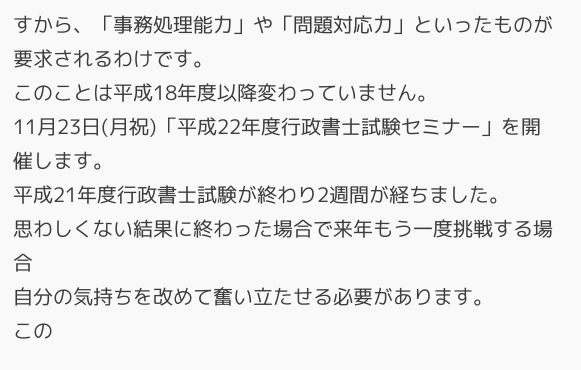すから、「事務処理能力」や「問題対応力」といったものが要求されるわけです。
このことは平成18年度以降変わっていません。
11月23日(月祝)「平成22年度行政書士試験セミナー」を開催します。
平成21年度行政書士試験が終わり2週間が経ちました。
思わしくない結果に終わった場合で来年もう一度挑戦する場合
自分の気持ちを改めて奮い立たせる必要があります。
この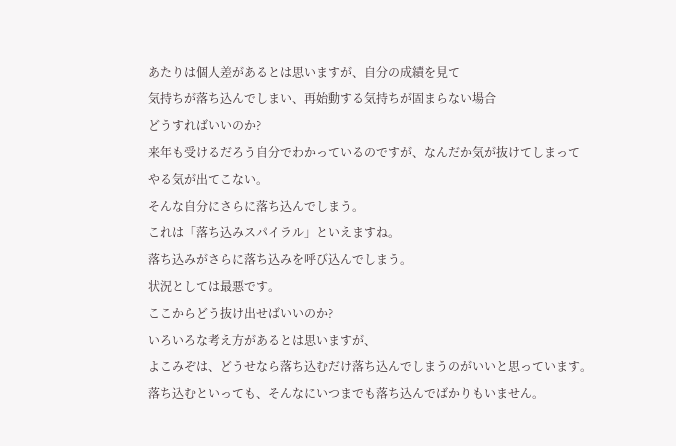あたりは個人差があるとは思いますが、自分の成績を見て
気持ちが落ち込んでしまい、再始動する気持ちが固まらない場合
どうすればいいのか?
来年も受けるだろう自分でわかっているのですが、なんだか気が抜けてしまって
やる気が出てこない。
そんな自分にさらに落ち込んでしまう。
これは「落ち込みスパイラル」といえますね。
落ち込みがさらに落ち込みを呼び込んでしまう。
状況としては最悪です。
ここからどう抜け出せばいいのか?
いろいろな考え方があるとは思いますが、
よこみぞは、どうせなら落ち込むだけ落ち込んでしまうのがいいと思っています。
落ち込むといっても、そんなにいつまでも落ち込んでばかりもいません。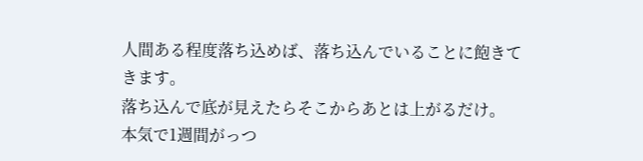人間ある程度落ち込めば、落ち込んでいることに飽きてきます。
落ち込んで底が見えたらそこからあとは上がるだけ。
本気で1週間がっつ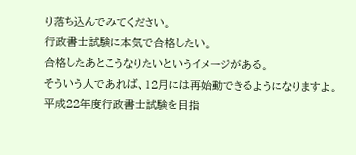り落ち込んでみてください。
行政書士試験に本気で合格したい。
合格したあとこうなりたいというイメージがある。
そういう人であれば、12月には再始動できるようになりますよ。
平成22年度行政書士試験を目指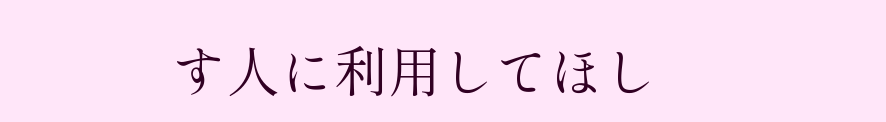す人に利用してほし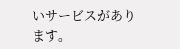いサービスがあります。